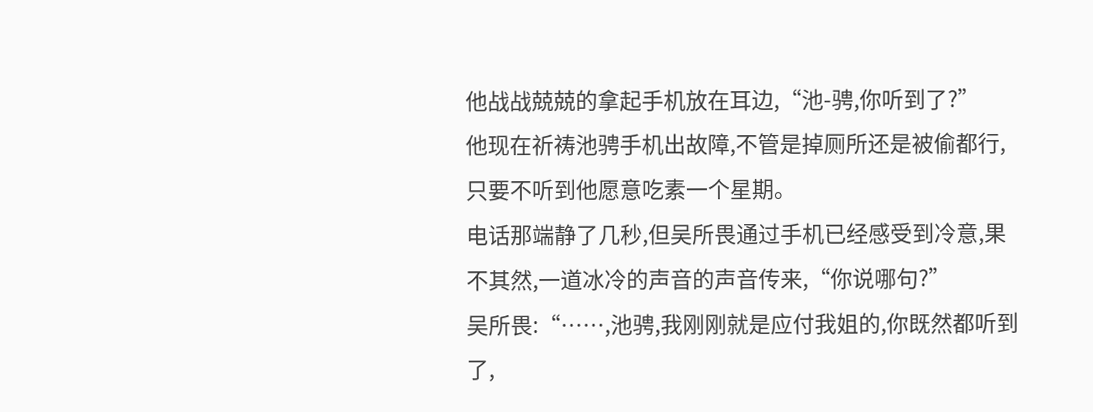他战战兢兢的拿起手机放在耳边,“池-骋,你听到了?”
他现在祈祷池骋手机出故障,不管是掉厕所还是被偷都行,只要不听到他愿意吃素一个星期。
电话那端静了几秒,但吴所畏通过手机已经感受到冷意,果不其然,一道冰冷的声音的声音传来,“你说哪句?”
吴所畏:“……,池骋,我刚刚就是应付我姐的,你既然都听到了,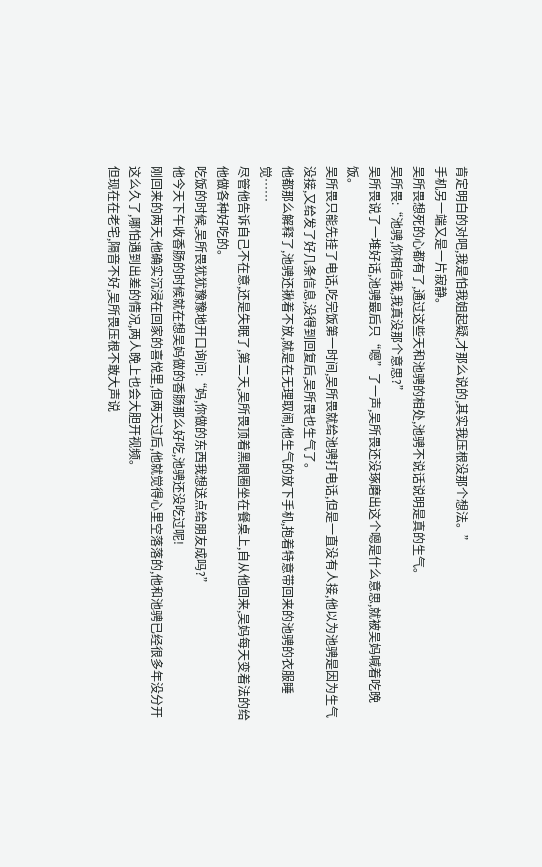肯定明白的对吧,我是怕我姐起疑,才那么说的,其实我压根没那个想法。”
手机另一端又是一片寂静。
吴所畏想死的心都有了,通过这些天和池骋的相处,池骋不说话说明是真的生气。
吴所畏:“池骋,你相信我,我真没那个意思?”
吴所畏说了一堆好话,池骋最后只“嗯”了一声,吴所畏还没琢磨出这个嗯是什么意思,就被吴妈喊着吃晚饭。
吴所畏只能先挂了电话,吃完饭第一时间,吴所畏就给池骋打电话,但是一直没有人接,他以为池骋是因为生气没接,又给发了好几条信息,没得到回复后,吴所畏也生气了。
他都那么解释了,池骋还揪着不放,就是在无理取闹,他生气的放下手机,抱着特意带回来的池骋的衣服睡觉……
尽管他告诉自己不在意,还是失眠了,第二天,吴所畏顶着黑眼圈坐在餐桌上,自从他回来,吴妈每天变着法的给他做各种好吃的。
吃饭的时候,吴所畏犹犹豫豫地开口询问:“妈,你做的东西我想送点给朋友成吗?”
他今天下午收香肠的时候就在想吴妈做的香肠那么好吃,池骋还没吃过呢!
刚回来的两天,他确实沉浸在回家的喜悦里,但两天过后,他就觉得心里空落落的,他和池骋已经很多年没分开这么久了,哪怕遇到出差的情况,两人晚上也会大胆开视频。
但现在在老宅,隔音不好,吴所畏压根不敢大声说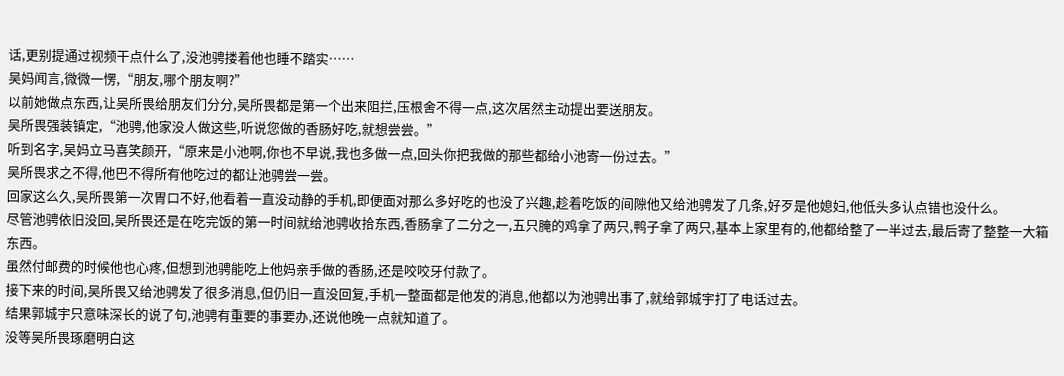话,更别提通过视频干点什么了,没池骋搂着他也睡不踏实……
吴妈闻言,微微一愣,“朋友,哪个朋友啊?”
以前她做点东西,让吴所畏给朋友们分分,吴所畏都是第一个出来阻拦,压根舍不得一点,这次居然主动提出要送朋友。
吴所畏强装镇定,“池骋,他家没人做这些,听说您做的香肠好吃,就想尝尝。”
听到名字,吴妈立马喜笑颜开,“原来是小池啊,你也不早说,我也多做一点,回头你把我做的那些都给小池寄一份过去。”
吴所畏求之不得,他巴不得所有他吃过的都让池骋尝一尝。
回家这么久,吴所畏第一次胃口不好,他看着一直没动静的手机,即便面对那么多好吃的也没了兴趣,趁着吃饭的间隙他又给池骋发了几条,好歹是他媳妇,他低头多认点错也没什么。
尽管池骋依旧没回,吴所畏还是在吃完饭的第一时间就给池骋收拾东西,香肠拿了二分之一,五只腌的鸡拿了两只,鸭子拿了两只,基本上家里有的,他都给整了一半过去,最后寄了整整一大箱东西。
虽然付邮费的时候他也心疼,但想到池骋能吃上他妈亲手做的香肠,还是咬咬牙付款了。
接下来的时间,吴所畏又给池骋发了很多消息,但仍旧一直没回复,手机一整面都是他发的消息,他都以为池骋出事了,就给郭城宇打了电话过去。
结果郭城宇只意味深长的说了句,池骋有重要的事要办,还说他晚一点就知道了。
没等吴所畏琢磨明白这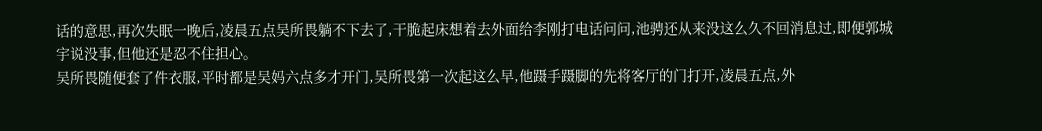话的意思,再次失眠一晚后,凌晨五点吴所畏躺不下去了,干脆起床想着去外面给李刚打电话问问,池骋还从来没这么久不回消息过,即便郭城宇说没事,但他还是忍不住担心。
吴所畏随便套了件衣服,平时都是吴妈六点多才开门,吴所畏第一次起这么早,他蹑手蹑脚的先将客厅的门打开,凌晨五点,外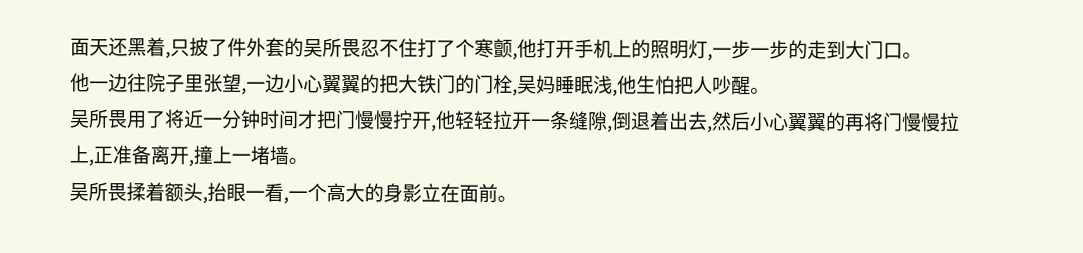面天还黑着,只披了件外套的吴所畏忍不住打了个寒颤,他打开手机上的照明灯,一步一步的走到大门口。
他一边往院子里张望,一边小心翼翼的把大铁门的门栓,吴妈睡眠浅,他生怕把人吵醒。
吴所畏用了将近一分钟时间才把门慢慢拧开,他轻轻拉开一条缝隙,倒退着出去,然后小心翼翼的再将门慢慢拉上,正准备离开,撞上一堵墙。
吴所畏揉着额头,抬眼一看,一个高大的身影立在面前。